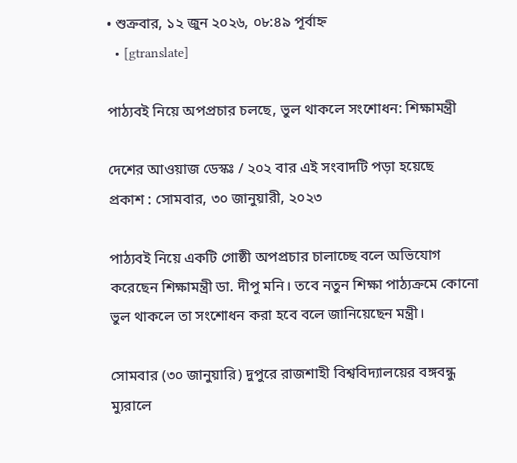• শুক্রবার, ১২ জুন ২০২৬, ০৮:৪৯ পূর্বাহ্ন
  • [gtranslate]

পাঠ্যবই নিয়ে অপপ্রচার চলছে, ভুল থাকলে সংশোধন: শিক্ষামন্ত্রী

দেশের আওয়াজ ডেস্কঃ / ২০২ বার এই সংবাদটি পড়া হয়েছে
প্রকাশ : সোমবার, ৩০ জানুয়ারী, ২০২৩

পাঠ্যবই নিয়ে একটি গোষ্ঠী অপপ্রচার চালাচ্ছে বলে অভিযোগ করেছেন শিক্ষামন্ত্রী ডা. দীপু মনি। তবে নতুন শিক্ষা পাঠ্যক্রমে কোনো ভুল থাকলে তা সংশোধন করা হবে বলে জানিয়েছেন মন্ত্রী।

সোমবার (৩০ জানুয়ারি) দুপুরে রাজশাহী বিশ্ববিদ্যালয়ের বঙ্গবন্ধু ম্যুরালে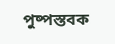পুষ্পস্তবক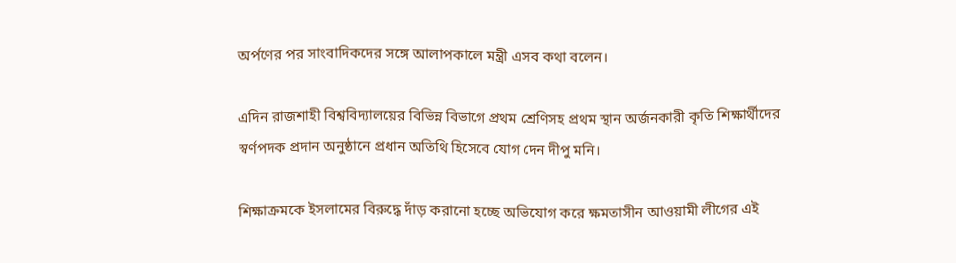অর্পণের পর সাংবাদিকদের সঙ্গে আলাপকালে মন্ত্রী এসব কথা বলেন।

এদিন রাজশাহী বিশ্ববিদ্যালয়ের বিভিন্ন বিভাগে প্রথম শ্রেণিসহ প্রথম স্থান অর্জনকারী কৃতি শিক্ষার্থীদের স্বর্ণপদক প্রদান অনুষ্ঠানে প্রধান অতিথি হিসেবে যোগ দেন দীপু মনি।

শিক্ষাক্রমকে ইসলামের বিরুদ্ধে দাঁড় করানো হচ্ছে অভিযোগ করে ক্ষমতাসীন আওয়ামী লীগের এই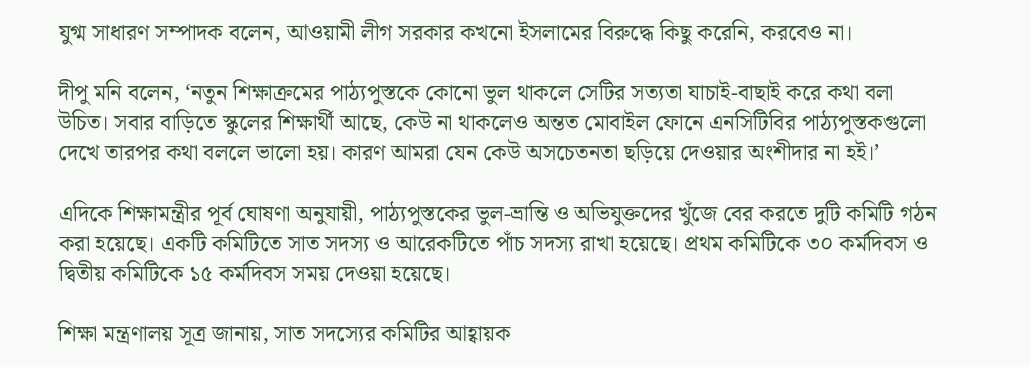যুগ্ম সাধারণ সম্পাদক বলেন, আওয়ামী লীগ সরকার কখনো ইসলামের বিরুদ্ধে কিছু করেনি, করবেও না।

দীপু মনি বলেন, ‘নতুন শিক্ষাক্রমের পাঠ্যপুস্তকে কোনো ভুল থাকলে সেটির সত্যতা যাচাই-বাছাই করে কথা বলা উচিত। সবার বাড়িতে স্কুলের শিক্ষার্থী আছে, কেউ না থাকলেও অন্তত মোবাইল ফোনে এনসিটিবির পাঠ্যপুস্তকগুলো দেখে তারপর কথা বললে ভালো হয়। কারণ আমরা যেন কেউ অসচেতনতা ছড়িয়ে দেওয়ার অংশীদার না হই।’

এদিকে শিক্ষামন্ত্রীর পূর্ব ঘোষণা অনুযায়ী, পাঠ্যপুস্তকের ভুল-ভ্রান্তি ও অভিযুক্তদের খুঁজে বের করতে দুটি কমিটি গঠন করা হয়েছে। একটি কমিটিতে সাত সদস্য ও আরেকটিতে পাঁচ সদস্য রাখা হয়েছে। প্রথম কমিটিকে ৩০ কর্মদিবস ও দ্বিতীয় কমিটিকে ১৫ কর্মদিবস সময় দেওয়া হয়েছে।

শিক্ষা মন্ত্রণালয় সূত্র জানায়, সাত সদস্যের কমিটির আহ্বায়ক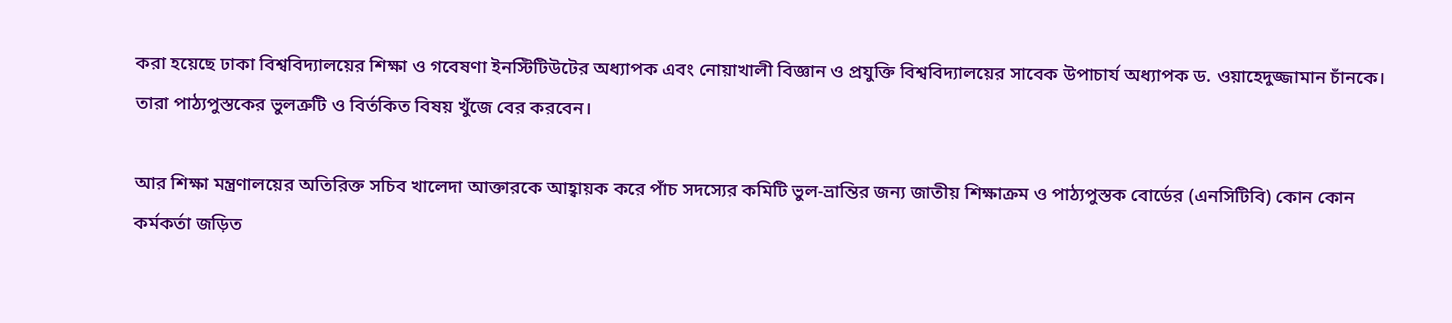করা হয়েছে ঢাকা বিশ্ববিদ্যালয়ের শিক্ষা ও গবেষণা ইনস্টিটিউটের অধ্যাপক এবং নোয়াখালী বিজ্ঞান ও প্রযুক্তি বিশ্ববিদ্যালয়ের সাবেক উপাচার্য অধ্যাপক ড. ওয়াহেদুজ্জামান চাঁনকে। তারা পাঠ্যপুস্তকের ভুলত্রুটি ও বির্তকিত বিষয় খুঁজে বের করবেন।

আর শিক্ষা মন্ত্রণালয়ের অতিরিক্ত সচিব খালেদা আক্তারকে আহ্বায়ক করে পাঁচ সদস্যের কমিটি ভুল-ভ্রান্তির জন্য জাতীয় শিক্ষাক্রম ও পাঠ্যপুস্তক বোর্ডের (এনসিটিবি) কোন কোন কর্মকর্তা জড়িত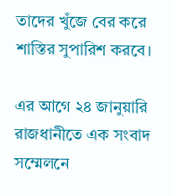তাদের খুঁজে বের করে শাস্তির সুপারিশ করবে।

এর আগে ২৪ জানুয়ারি রাজধানীতে এক সংবাদ সম্মেলনে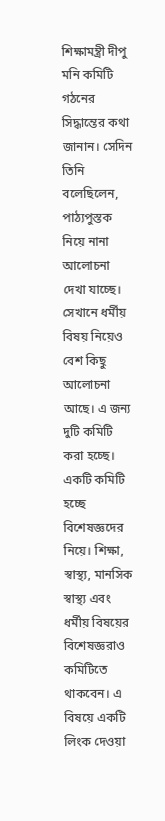শিক্ষামন্ত্রী দীপু মনি কমিটি গঠনের সিদ্ধান্তের কথা জানান। সেদিন তিনি বলেছিলেন, পাঠ্যপুস্তক নিয়ে নানা আলোচনা দেখা যাচ্ছে। সেখানে ধর্মীয় বিষয় নিয়েও বেশ কিছু আলোচনা আছে। এ জন্য দুটি কমিটি করা হচ্ছে। একটি কমিটি হচ্ছে বিশেষজ্ঞদের নিয়ে। শিক্ষা, স্বাস্থ্য, মানসিক স্বাস্থ্য এবং ধর্মীয় বিষয়ের বিশেষজ্ঞরাও কমিটিতে থাকবেন। এ বিষয়ে একটি লিংক দেওয়া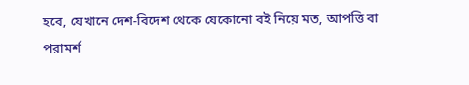হবে, যেখানে দেশ-বিদেশ থেকে যেকোনো বই নিয়ে মত, আপত্তি বা পরামর্শ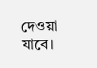দেওয়া যাবে।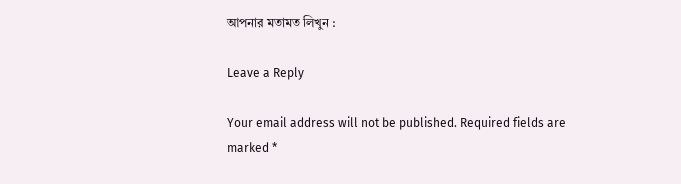আপনার মতামত লিখুন :

Leave a Reply

Your email address will not be published. Required fields are marked *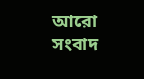আরো সংবাদ